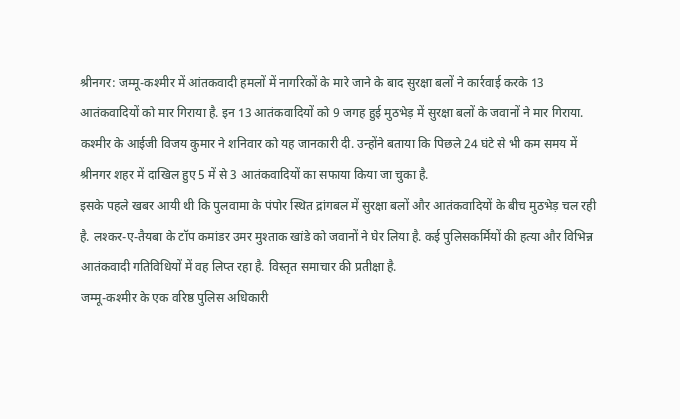श्रीनगर: जम्मू-कश्मीर में आंतकवादी हमलों में नागरिकों के मारे जाने के बाद सुरक्षा बलों ने कार्रवाई करके 13 आतंकवादियों को मार गिराया है. इन 13 आतंकवादियों को 9 जगह हुई मुठभेड़ में सुरक्षा बलों के जवानों ने मार गिराया. कश्मीर के आईजी विजय कुमार ने शनिवार को यह जानकारी दी. उन्होंने बताया कि पिछले 24 घंटे से भी कम समय में श्रीनगर शहर में दाखिल हुए 5 में से 3 आतंकवादियों का सफाया किया जा चुका है.
इसके पहले खबर आयी थी कि पुलवामा के पंपोर स्थित द्रांगबल में सुरक्षा बलों और आतंकवादियों के बीच मुठभेड़ चल रही है. लश्कर-ए-तैयबा के टॉप कमांडर उमर मुश्ताक खांडे को जवानों ने घेर लिया है. कई पुलिसकर्मियों की हत्या और विभिन्न आतंकवादी गतिविधियों में वह लिप्त रहा है. विस्तृत समाचार की प्रतीक्षा है.
जम्मू-कश्मीर के एक वरिष्ठ पुलिस अधिकारी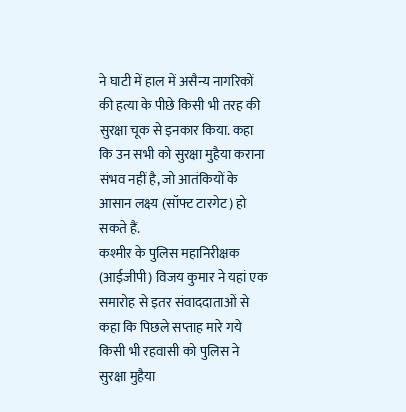ने घाटी में हाल में असैन्य नागरिकों की हत्या के पीछे किसी भी तरह की सुरक्षा चूक से इनकार किया. कहा कि उन सभी को सुरक्षा मुहैया कराना संभव नहीं है, जो आतंकियों के आसान लक्ष्य (सॉफ्ट टारगेट) हो सकते हैं.
कश्मीर के पुलिस महानिरीक्षक (आईजीपी) विजय कुमार ने यहां एक समारोह से इतर संवाददाताओं से कहा कि पिछले सप्ताह मारे गये किसी भी रहवासी को पुलिस ने सुरक्षा मुहैया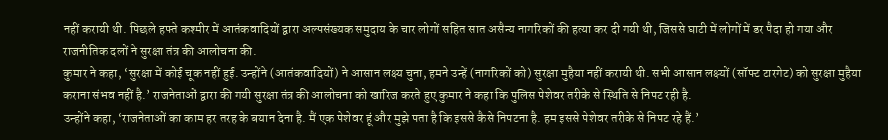नहीं करायी थी. पिछले हफ्ते कश्मीर में आतंकवादियों द्वारा अल्पसंख्यक समुदाय के चार लोगों सहित सात असैन्य नागरिकों की हत्या कर दी गयी थी, जिससे घाटी में लोगों में डर पैदा हो गया और राजनीतिक दलों ने सुरक्षा तंत्र की आलोचना की.
कुमार ने कहा, ‘सुरक्षा में कोई चूक नहीं हुई. उन्होंने (आतंकवादियों) ने आसान लक्ष्य चुना, हमने उन्हें (नागरिकों को) सुरक्षा मुहैया नहीं करायी थी. सभी आसान लक्ष्यों (सॉफ्ट टारगेट) को सुरक्षा मुहैया कराना संभव नहीं है.’ राजनेताओं द्वारा की गयी सुरक्षा तंत्र की आलोचना को खारिज करते हुए कुमार ने कहा कि पुलिस पेशेवर तरीके से स्थिति से निपट रही है.
उन्होंने कहा, ‘राजनेताओं का काम हर तरह के बयान देना है. मैं एक पेशेवर हूं और मुझे पता है कि इससे कैसे निपटना है. हम इससे पेशेवर तरीके से निपट रहे हैं.’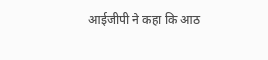आईजीपी ने कहा कि आठ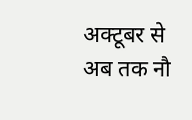अक्टूबर से अब तक नौ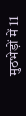मुठभेड़ों में 11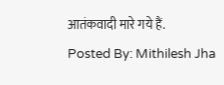आतंकवादी मारे गये हैं.
Posted By: Mithilesh Jha